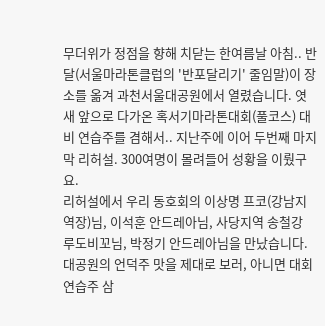무더위가 정점을 향해 치닫는 한여름날 아침.. 반달(서울마라톤클럽의 '반포달리기' 줄임말)이 장소를 옮겨 과천서울대공원에서 열렸습니다. 엿새 앞으로 다가온 혹서기마라톤대회(풀코스) 대비 연습주를 겸해서.. 지난주에 이어 두번째 마지막 리허설. 300여명이 몰려들어 성황을 이뤘구요.
리허설에서 우리 동호회의 이상명 프코(강남지역장)님, 이석훈 안드레아님, 사당지역 송철강 루도비꼬님, 박정기 안드레아님을 만났습니다. 대공원의 언덕주 맛을 제대로 보러, 아니면 대회 연습주 삼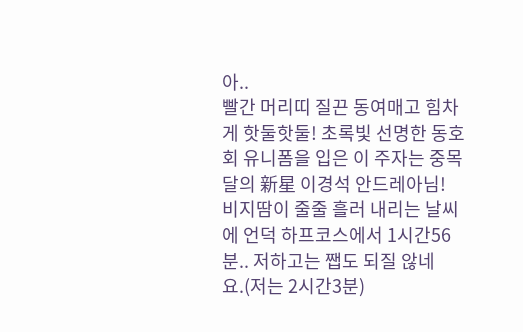아..
빨간 머리띠 질끈 동여매고 힘차게 핫둘핫둘! 초록빛 선명한 동호회 유니폼을 입은 이 주자는 중목달의 新星 이경석 안드레아님! 비지땀이 줄줄 흘러 내리는 날씨에 언덕 하프코스에서 1시간56분.. 저하고는 쨉도 되질 않네요.(저는 2시간3분)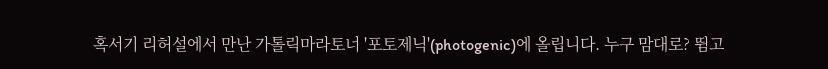혹서기 리허설에서 만난 가톨릭마라토너 '포토제닉'(photogenic)에 올립니다. 누구 맘대로? 뜀고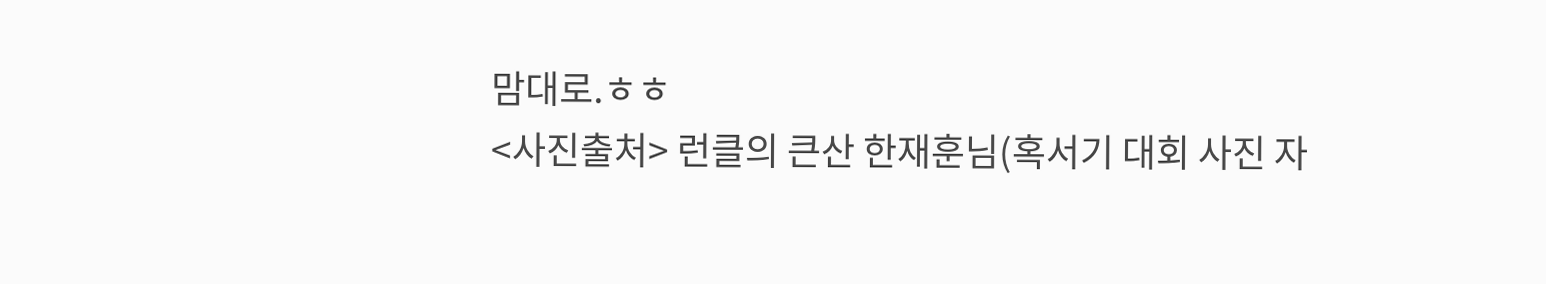맘대로.ㅎㅎ
<사진출처> 런클의 큰산 한재훈님(혹서기 대회 사진 자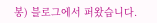봉) 블로그에서 퍼왔습니다.